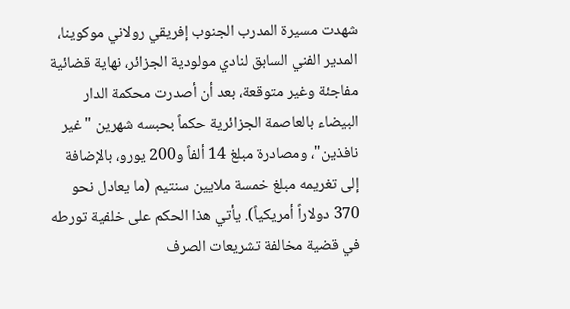شهدت مسيرة المدرب الجنوب إفريقي رولاني موكوينا، المدير الفني السابق لنادي مولودية الجزائر، نهاية قضائية مفاجئة وغير متوقعة، بعد أن أصدرت محكمة الدار البيضاء بالعاصمة الجزائرية حكماً بحبسه شهرين "غير نافذين"، ومصادرة مبلغ 14 ألفاً و200 يورو، بالإضافة إلى تغريمه مبلغ خمسة ملايين سنتيم (ما يعادل نحو 370 دولاراً أمريكياً). يأتي هذا الحكم على خلفية تورطه في قضية مخالفة تشريعات الصرف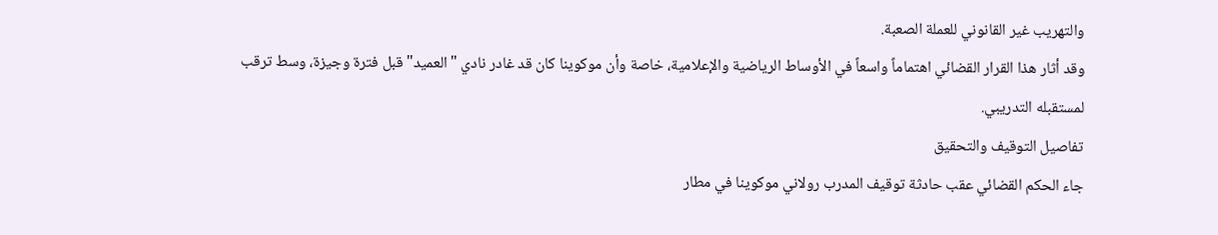والتهريب غير القانوني للعملة الصعبة.
وقد أثار هذا القرار القضائي اهتماماً واسعاً في الأوساط الرياضية والإعلامية، خاصة وأن موكوينا كان قد غادر نادي "العميد" قبل فترة وجيزة، وسط ترقب لمستقبله التدريبي.
تفاصيل التوقيف والتحقيق
جاء الحكم القضائي عقب حادثة توقيف المدرب رولاني موكوينا في مطار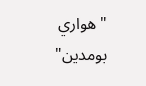"هواري بومدين"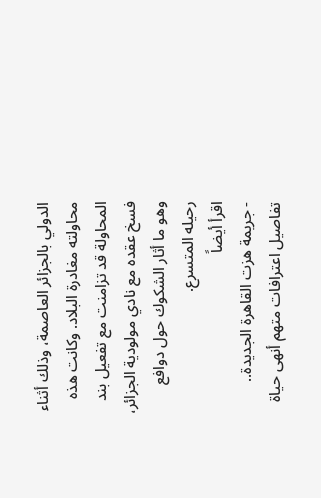الدولي بالجزائر العاصمة، وذلك أثناء محاولته مغادرة البلاد. وكانت هذه المحاولة قد تزامنت مع تفعيل بند فسخ عقده مع نادي مولودية الجزائر، وهو ما أثار الشكوك حول دوافع رحيله المتسرع.
اقرأ أيضاً
- جريمة هزت القاهرة الجديدة.. تفاصيل اعترافات متهم أنهى حياة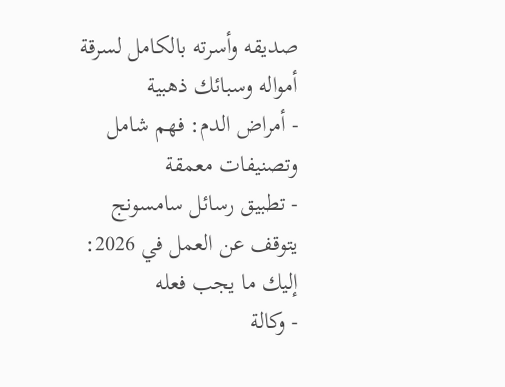صديقه وأسرته بالكامل لسرقة أمواله وسبائك ذهبية
- أمراض الدم: فهم شامل وتصنيفات معمقة
- تطبيق رسائل سامسونج يتوقف عن العمل في 2026: إليك ما يجب فعله
- وكالة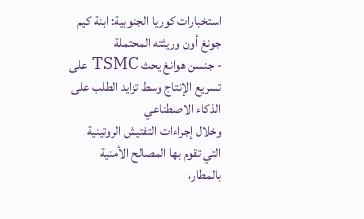استخبارات كوريا الجنوبية: ابنة كيم جونغ أون وريثته المحتملة
- جنسن هوانغ يحث TSMC على تسريع الإنتاج وسط تزايد الطلب على الذكاء الاصطناعي
وخلال إجراءات التفتيش الروتينية التي تقوم بها المصالح الأمنية بالمطار،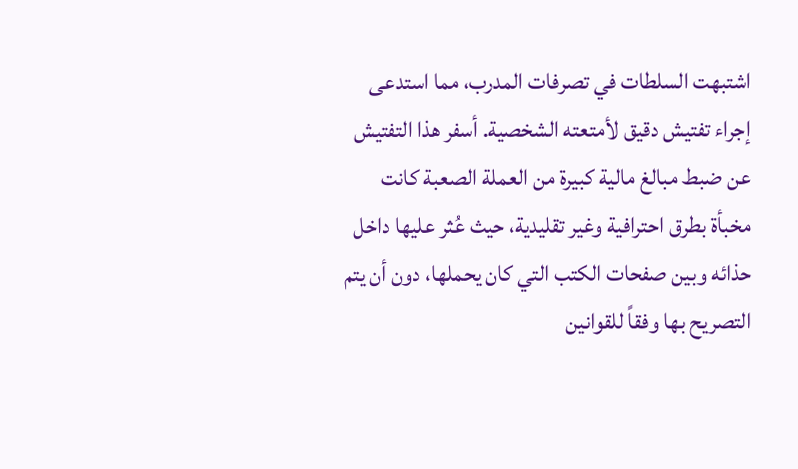اشتبهت السلطات في تصرفات المدرب، مما استدعى إجراء تفتيش دقيق لأمتعته الشخصية. أسفر هذا التفتيش عن ضبط مبالغ مالية كبيرة من العملة الصعبة كانت مخبأة بطرق احترافية وغير تقليدية، حيث عُثر عليها داخل حذائه وبين صفحات الكتب التي كان يحملها، دون أن يتم التصريح بها وفقاً للقوانين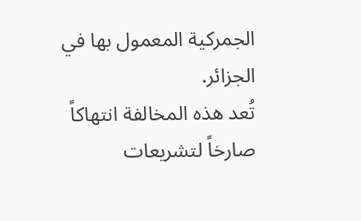الجمركية المعمول بها في الجزائر.
تُعد هذه المخالفة انتهاكاً صارخاً لتشريعات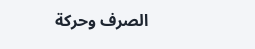الصرف وحركة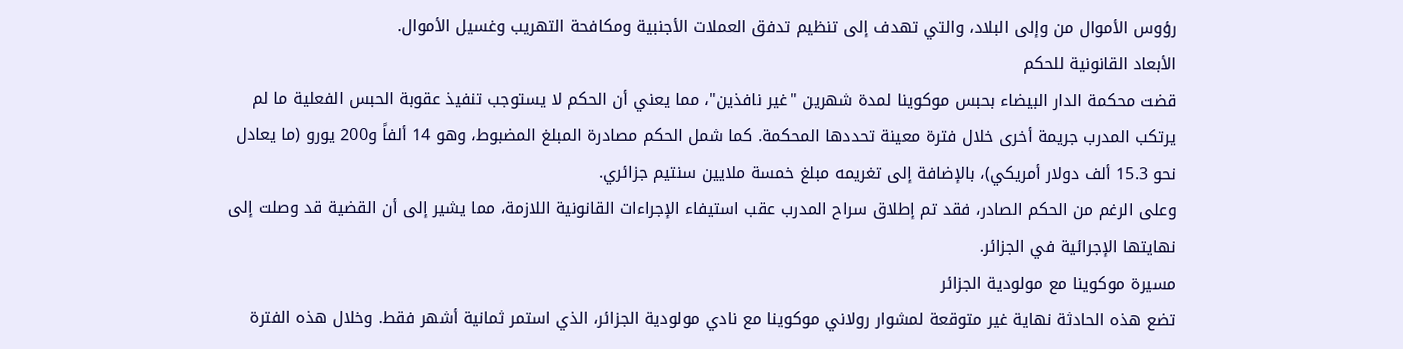رؤوس الأموال من وإلى البلاد، والتي تهدف إلى تنظيم تدفق العملات الأجنبية ومكافحة التهريب وغسيل الأموال.
الأبعاد القانونية للحكم
قضت محكمة الدار البيضاء بحبس موكوينا لمدة شهرين "غير نافذين"، مما يعني أن الحكم لا يستوجب تنفيذ عقوبة الحبس الفعلية ما لم يرتكب المدرب جريمة أخرى خلال فترة معينة تحددها المحكمة. كما شمل الحكم مصادرة المبلغ المضبوط، وهو 14 ألفاً و200 يورو (ما يعادل نحو 15.3 ألف دولار أمريكي)، بالإضافة إلى تغريمه مبلغ خمسة ملايين سنتيم جزائري.
وعلى الرغم من الحكم الصادر، فقد تم إطلاق سراح المدرب عقب استيفاء الإجراءات القانونية اللازمة، مما يشير إلى أن القضية قد وصلت إلى نهايتها الإجرائية في الجزائر.
مسيرة موكوينا مع مولودية الجزائر
تضع هذه الحادثة نهاية غير متوقعة لمشوار رولاني موكوينا مع نادي مولودية الجزائر، الذي استمر ثمانية أشهر فقط. وخلال هذه الفترة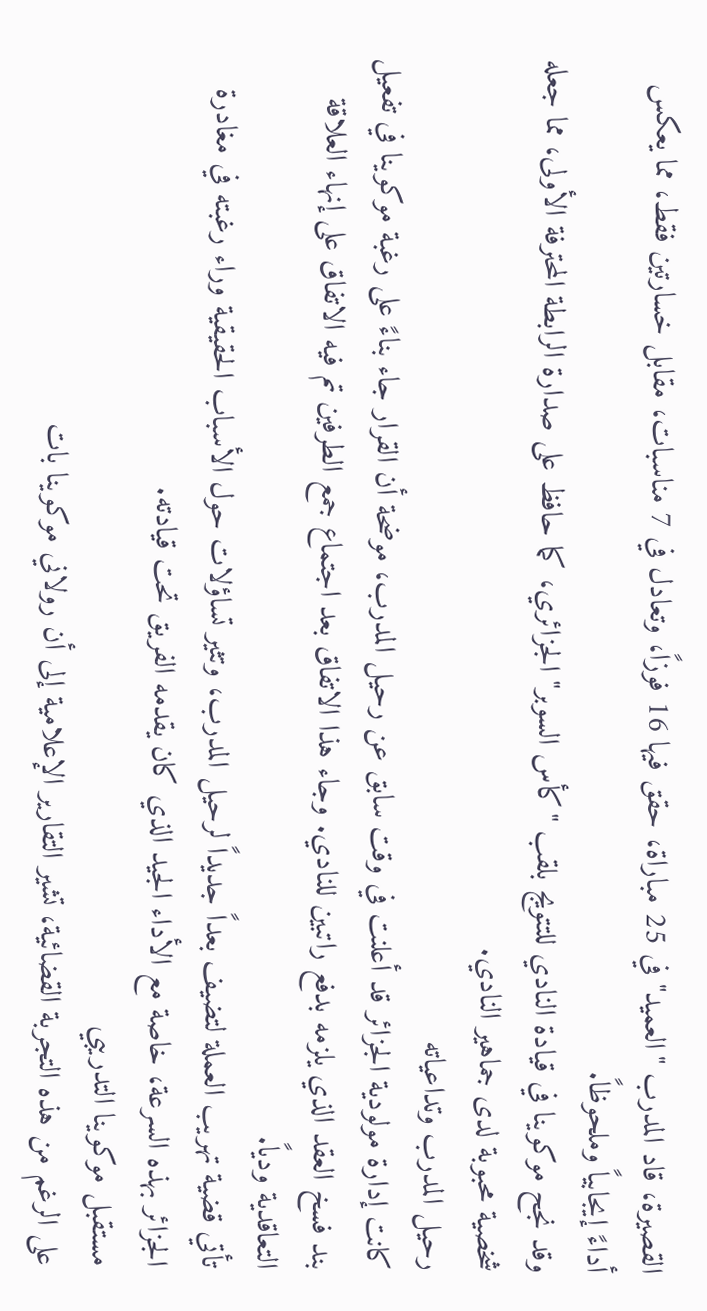القصيرة، قاد المدرب "العميد" في 25 مباراة، حقق فيها 16 فوزاً، وتعادل في 7 مناسبات، مقابل خسارتين فقط، مما يعكس أداءً إيجابياً وملحوظاً.
وقد نجح موكوينا في قيادة النادي للتتويج بلقب "كأس السوبر" الجزائري، كما حافظ على صدارة الرابطة المحترفة الأولى، مما جعله شخصية محبوبة لدى جماهير النادي.
رحيل المدرب وتداعياته
كانت إدارة مولودية الجزائر قد أعلنت في وقت سابق عن رحيل المدرب، موضحة أن القرار جاء بناءً على رغبة موكوينا في تفعيل بند فسخ العقد الذي يلزمه بدفع راتبين للنادي. وجاء هذا الاتفاق بعد اجتماع جمع الطرفين تم فيه الاتفاق على إنهاء العلاقة التعاقدية ودياً.
تأتي قضية تهريب العملة لتضيف بعداً جديداً لرحيل المدرب، وتثير تساؤلات حول الأسباب الحقيقية وراء رغبته في مغادرة الجزائر بهذه السرعة، خاصة مع الأداء الجيد الذي كان يقدمه الفريق تحت قيادته.
مستقبل موكوينا التدريبي
على الرغم من هذه التجربة القضائية، تشير التقارير الإعلامية إلى أن رولاني موكوينا بات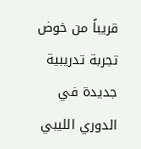قريباً من خوض تجربة تدريبية جديدة في الدوري الليبي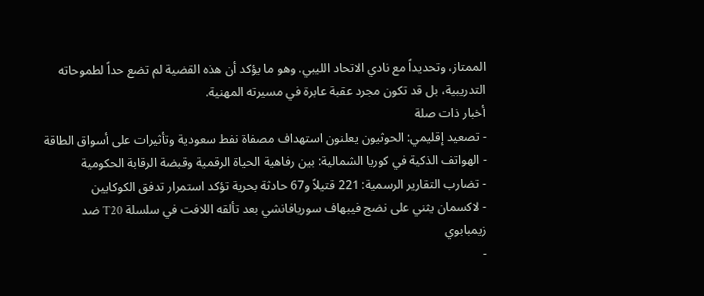الممتاز، وتحديداً مع نادي الاتحاد الليبي. وهو ما يؤكد أن هذه القضية لم تضع حداً لطموحاته التدريبية، بل قد تكون مجرد عقبة عابرة في مسيرته المهنية.
أخبار ذات صلة
- تصعيد إقليمي: الحوثيون يعلنون استهداف مصفاة نفط سعودية وتأثيرات على أسواق الطاقة
- الهواتف الذكية في كوريا الشمالية: بين رفاهية الحياة الرقمية وقبضة الرقابة الحكومية
- تضارب التقارير الرسمية: 221 قتيلاً و67 حادثة بحرية تؤكد استمرار تدفق الكوكايين
- لاكسمان يثني على نضج فيبهاف سوريافانشي بعد تألقه اللافت في سلسلة T20 ضد زيمبابوي
-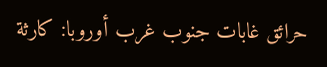حرائق غابات جنوب غرب أوروبا: كارثة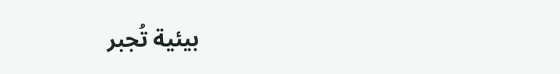بيئية تُجبر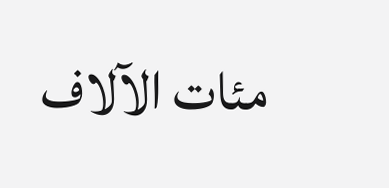مئات الآلاف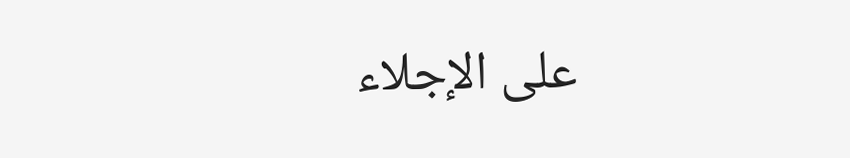على الإجلاء